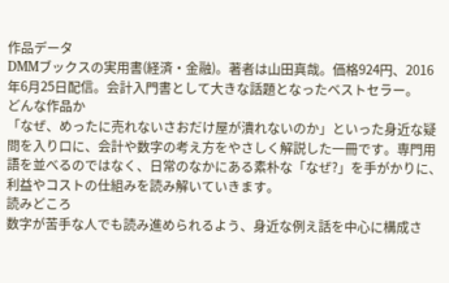作品データ
DMMブックスの実用書(経済・金融)。著者は山田真哉。価格924円、2016年6月25日配信。会計入門書として大きな話題となったベストセラー。
どんな作品か
「なぜ、めったに売れないさおだけ屋が潰れないのか」といった身近な疑問を入り口に、会計や数字の考え方をやさしく解説した一冊です。専門用語を並べるのではなく、日常のなかにある素朴な「なぜ?」を手がかりに、利益やコストの仕組みを読み解いていきます。
読みどころ
数字が苦手な人でも読み進められるよう、身近な例え話を中心に構成さ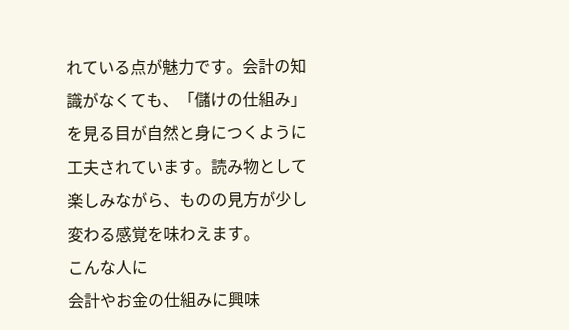れている点が魅力です。会計の知識がなくても、「儲けの仕組み」を見る目が自然と身につくように工夫されています。読み物として楽しみながら、ものの見方が少し変わる感覚を味わえます。
こんな人に
会計やお金の仕組みに興味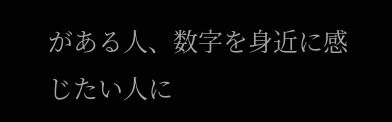がある人、数字を身近に感じたい人に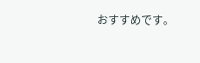おすすめです。